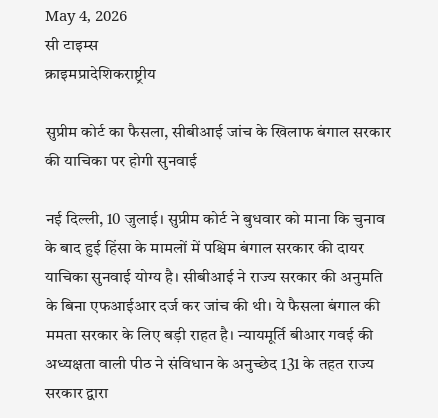May 4, 2026
सी टाइम्स
क्राइमप्रादेशिकराष्ट्रीय

सुप्रीम कोर्ट का फैसला, सीबीआई जांच के खिलाफ बंगाल सरकार की याचिका पर होगी सुनवाई

नई दिल्ली, 10 जुलाई। सुप्रीम कोर्ट ने बुधवार को माना कि चुनाव के बाद हुई हिंसा के मामलों में पश्चिम बंगाल सरकार की दायर याचिका सुनवाई योग्य है। सीबीआई ने राज्य सरकार की अनुमति के बिना एफआईआर दर्ज कर जांच की थी। ये फैसला बंगाल की ममता सरकार के लिए बड़ी राहत है। न्यायमूर्ति बीआर गवई की अध्यक्षता वाली पीठ ने संविधान के अनुच्छेद 131 के तहत राज्य सरकार द्वारा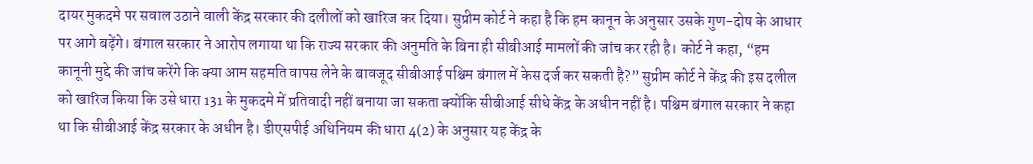दायर मुकदमे पर सवाल उठाने वाली केंद्र सरकार की दलीलों को खारिज कर दिया। सुप्रीम कोर्ट ने कहा है कि हम कानून के अनुसार उसके गुण-दोष के आधार पर आगे बढ़ेंगे। बंगाल सरकार ने आरोप लगाया था कि राज्य सरकार की अनुमति के बिना ही सीबीआई मामलों की जांच कर रही है। कोर्ट ने कहा, “हम कानूनी मुद्दे की जांच करेंगे कि क्या आम सहमति वापस लेने के बावजूद सीबीआई पश्चिम बंगाल में केस दर्ज कर सकती है?” सुप्रीम कोर्ट ने केंद्र की इस दलील को खारिज किया कि उसे धारा 131 के मुकदमे में प्रतिवादी नहीं बनाया जा सकता क्योंकि सीबीआई सीधे केंद्र के अधीन नहीं है। पश्चिम बंगाल सरकार ने कहा था कि सीबीआई केंद्र सरकार के अधीन है। डीएसपीई अधिनियम की धारा 4(2) के अनुसार यह केंद्र के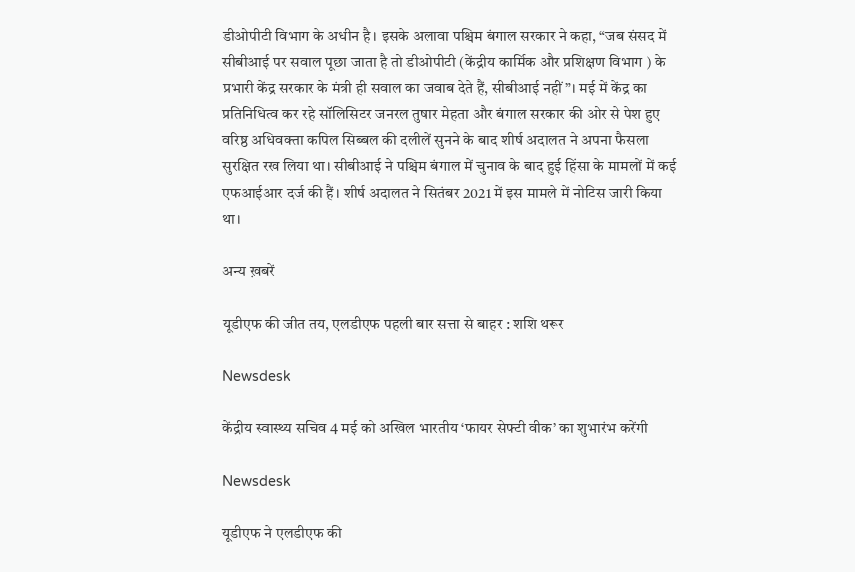डीओपीटी विभाग के अधीन है। इसके अलावा पश्चिम बंगाल सरकार ने कहा, “जब संसद में सीबीआई पर सवाल पूछा जाता है तो डीओपीटी (केंद्रीय कार्मिक और प्रशिक्षण विभाग ) के प्रभारी केंद्र सरकार के मंत्री ही सवाल का जवाब देते हैं, सीबीआई नहीं”। मई में केंद्र का प्रतिनिधित्व कर रहे सॉलिसिटर जनरल तुषार मेहता और बंगाल सरकार की ओर से पेश हुए वरिष्ठ अधिवक्ता कपिल सिब्बल की दलीलें सुनने के बाद शीर्ष अदालत ने अपना फैसला सुरक्षित रख लिया था। सीबीआई ने पश्चिम बंगाल में चुनाव के बाद हुई हिंसा के मामलों में कई एफआईआर दर्ज की हैं। शीर्ष अदालत ने सितंबर 2021 में इस मामले में नोटिस जारी किया था।

अन्य ख़बरें

यूडीएफ की जीत तय, एलडीएफ पहली बार सत्ता से बाहर : शशि थरूर

Newsdesk

केंद्रीय स्वास्थ्य सचिव 4 मई को अखिल भारतीय ‘फायर सेफ्टी वीक’ का शुभारंभ करेंगी

Newsdesk

यूडीएफ ने एलडीएफ की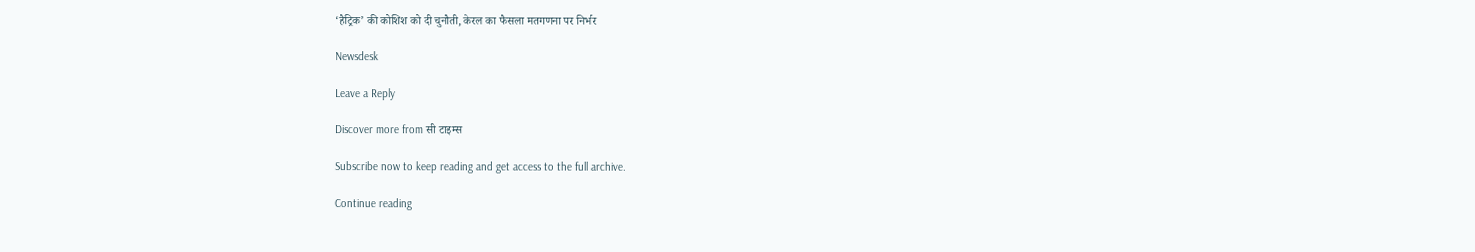‘हैट्रिक’ की कोशिश को दी चुनौती, केरल का फैसला मतगणना पर निर्भर

Newsdesk

Leave a Reply

Discover more from सी टाइम्स

Subscribe now to keep reading and get access to the full archive.

Continue reading